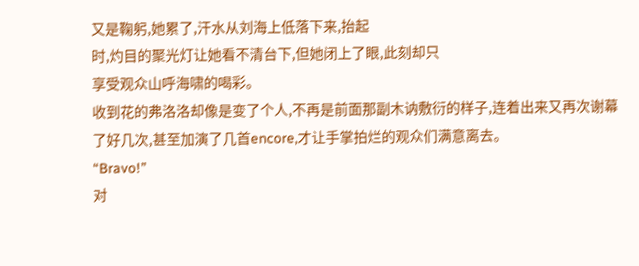又是鞠躬,她累了,汗水从刘海上低落下来,抬起
时,灼目的聚光灯让她看不清台下,但她闭上了眼,此刻却只
享受观众山呼海啸的喝彩。
收到花的弗洛洛却像是变了个人,不再是前面那副木讷敷衍的样子,连着出来又再次谢幕了好几次,甚至加演了几首encore,才让手掌拍烂的观众们满意离去。
“Bravo!”
对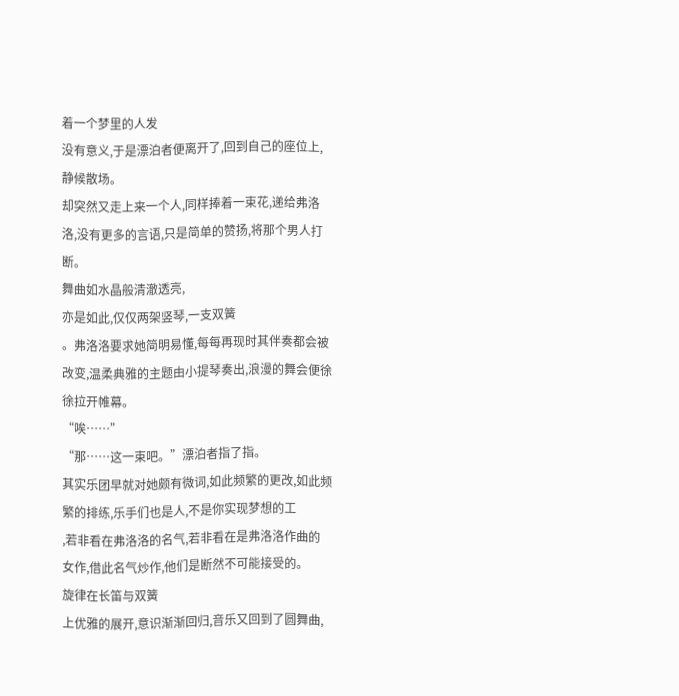着一个梦里的人发
没有意义,于是漂泊者便离开了,回到自己的座位上,静候散场。
却突然又走上来一个人,同样捧着一束花,递给弗洛洛,没有更多的言语,只是简单的赞扬,将那个男人打断。
舞曲如水晶般清澈透亮,
亦是如此,仅仅两架竖琴,一支双簧
。弗洛洛要求她简明易懂,每每再现时其伴奏都会被改变,温柔典雅的主题由小提琴奏出,浪漫的舞会便徐徐拉开帷幕。
“唉……”
“那……这一束吧。”漂泊者指了指。
其实乐团早就对她颇有微词,如此频繁的更改,如此频繁的排练,乐手们也是人,不是你实现梦想的工
,若非看在弗洛洛的名气,若非看在是弗洛洛作曲的
女作,借此名气炒作,他们是断然不可能接受的。
旋律在长笛与双簧
上优雅的展开,意识渐渐回归,音乐又回到了圆舞曲,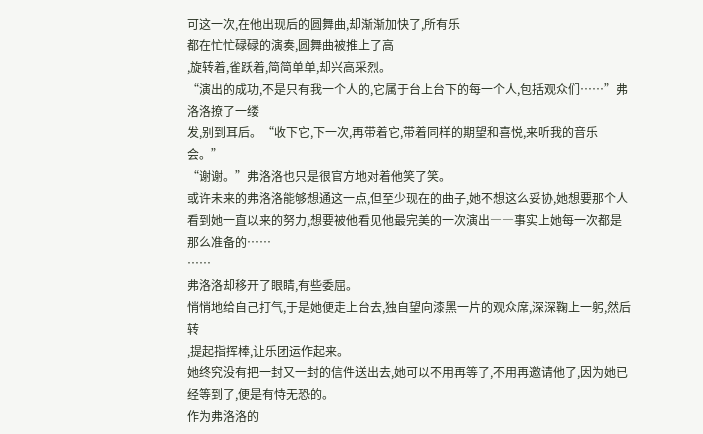可这一次,在他出现后的圆舞曲,却渐渐加快了,所有乐
都在忙忙碌碌的演奏,圆舞曲被推上了高
,旋转着,雀跃着,简简单单,却兴高采烈。
“演出的成功,不是只有我一个人的,它属于台上台下的每一个人,包括观众们……”弗洛洛撩了一缕
发,别到耳后。“收下它,下一次,再带着它,带着同样的期望和喜悦,来听我的音乐会。”
“谢谢。”弗洛洛也只是很官方地对着他笑了笑。
或许未来的弗洛洛能够想通这一点,但至少现在的曲子,她不想这么妥协,她想要那个人看到她一直以来的努力,想要被他看见他最完美的一次演出――事实上她每一次都是那么准备的……
……
弗洛洛却移开了眼睛,有些委屈。
悄悄地给自己打气,于是她便走上台去,独自望向漆黑一片的观众席,深深鞠上一躬,然后转
,提起指挥棒,让乐团运作起来。
她终究没有把一封又一封的信件送出去,她可以不用再等了,不用再邀请他了,因为她已经等到了,便是有恃无恐的。
作为弗洛洛的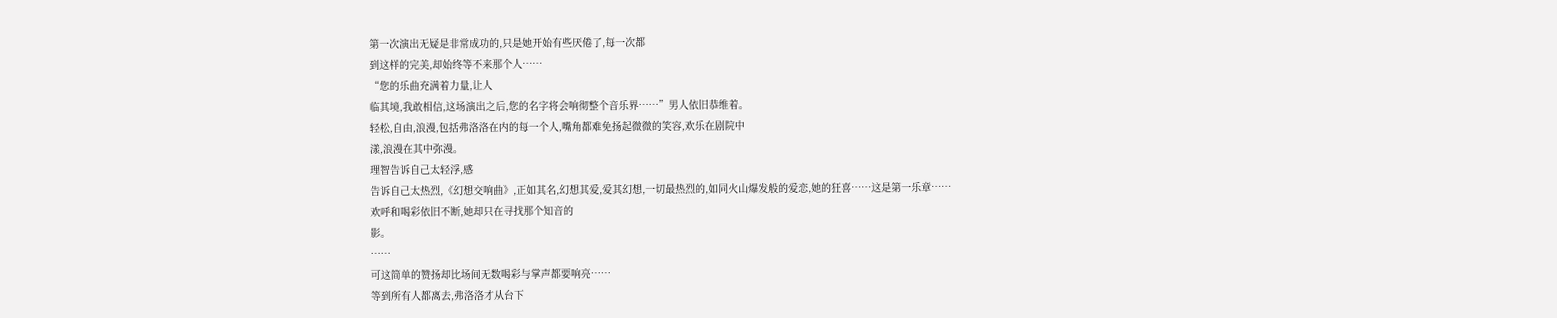第一次演出无疑是非常成功的,只是她开始有些厌倦了,每一次都
到这样的完美,却始终等不来那个人……
“您的乐曲充满着力量,让人
临其境,我敢相信,这场演出之后,您的名字将会响彻整个音乐界……”男人依旧恭维着。
轻松,自由,浪漫,包括弗洛洛在内的每一个人,嘴角都难免扬起微微的笑容,欢乐在剧院中
漾,浪漫在其中弥漫。
理智告诉自己太轻浮,感
告诉自己太热烈,《幻想交响曲》,正如其名,幻想其爱,爱其幻想,一切最热烈的,如同火山爆发般的爱恋,她的狂喜……这是第一乐章……
欢呼和喝彩依旧不断,她却只在寻找那个知音的
影。
……
可这简单的赞扬却比场间无数喝彩与掌声都要响亮……
等到所有人都离去,弗洛洛才从台下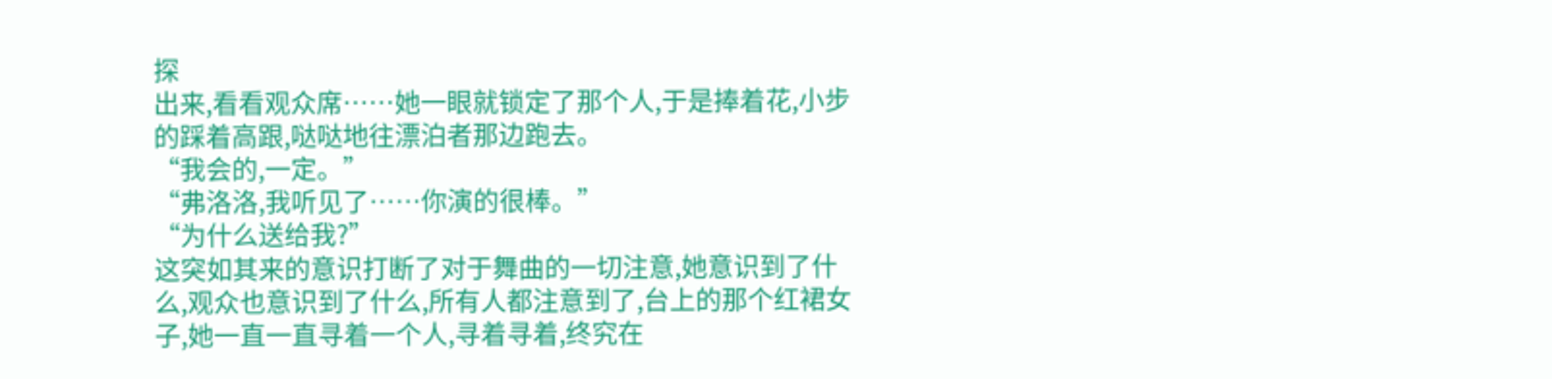探
出来,看看观众席……她一眼就锁定了那个人,于是捧着花,小步的踩着高跟,哒哒地往漂泊者那边跑去。
“我会的,一定。”
“弗洛洛,我听见了……你演的很棒。”
“为什么送给我?”
这突如其来的意识打断了对于舞曲的一切注意,她意识到了什么,观众也意识到了什么,所有人都注意到了,台上的那个红裙女子,她一直一直寻着一个人,寻着寻着,终究在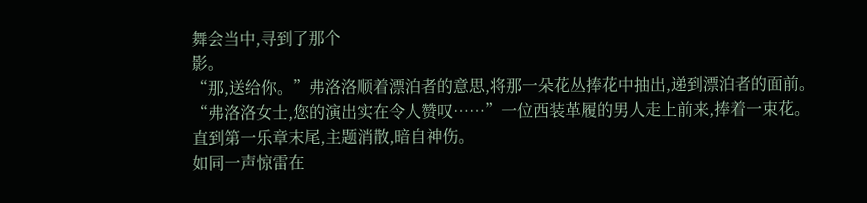舞会当中,寻到了那个
影。
“那,送给你。”弗洛洛顺着漂泊者的意思,将那一朵花丛捧花中抽出,递到漂泊者的面前。
“弗洛洛女士,您的演出实在令人赞叹……”一位西装革履的男人走上前来,捧着一束花。
直到第一乐章末尾,主题消散,暗自神伤。
如同一声惊雷在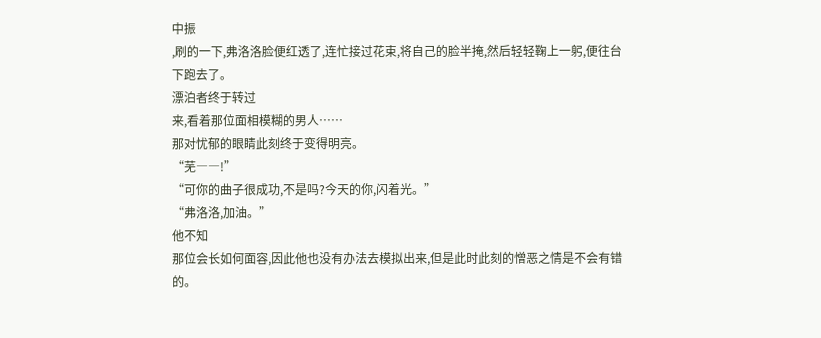中振
,刷的一下,弗洛洛脸便红透了,连忙接过花束,将自己的脸半掩,然后轻轻鞠上一躬,便往台下跑去了。
漂泊者终于转过
来,看着那位面相模糊的男人……
那对忧郁的眼睛此刻终于变得明亮。
“芜――!”
“可你的曲子很成功,不是吗?今天的你,闪着光。”
“弗洛洛,加油。”
他不知
那位会长如何面容,因此他也没有办法去模拟出来,但是此时此刻的憎恶之情是不会有错的。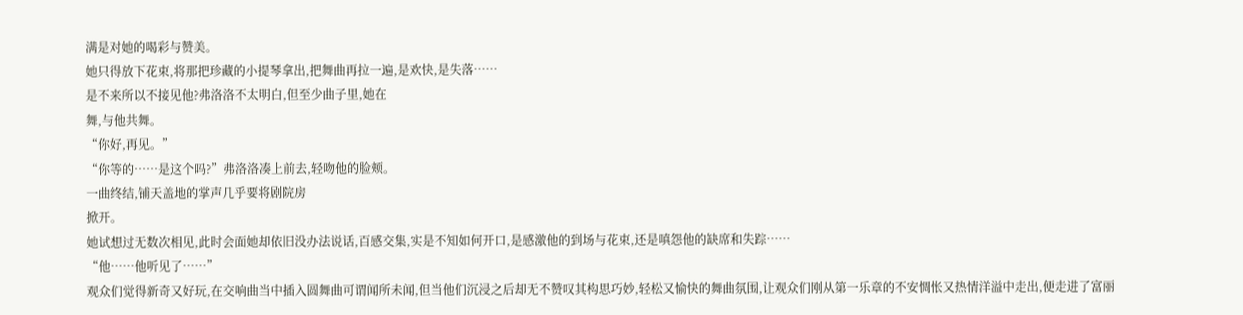满是对她的喝彩与赞美。
她只得放下花束,将那把珍藏的小提琴拿出,把舞曲再拉一遍,是欢快,是失落……
是不来所以不接见他?弗洛洛不太明白,但至少曲子里,她在
舞,与他共舞。
“你好,再见。”
“你等的……是这个吗?”弗洛洛凑上前去,轻吻他的脸颊。
一曲终结,铺天盖地的掌声几乎要将剧院房
掀开。
她试想过无数次相见,此时会面她却依旧没办法说话,百感交集,实是不知如何开口,是感激他的到场与花束,还是嗔怨他的缺席和失踪……
“他……他听见了……”
观众们觉得新奇又好玩,在交响曲当中插入圆舞曲可谓闻所未闻,但当他们沉浸之后却无不赞叹其构思巧妙,轻松又愉快的舞曲氛围,让观众们刚从第一乐章的不安惆怅又热情洋溢中走出,便走进了富丽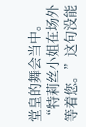堂皇的舞会当中。
“特莉丝小姐在场外等着您。”这句没能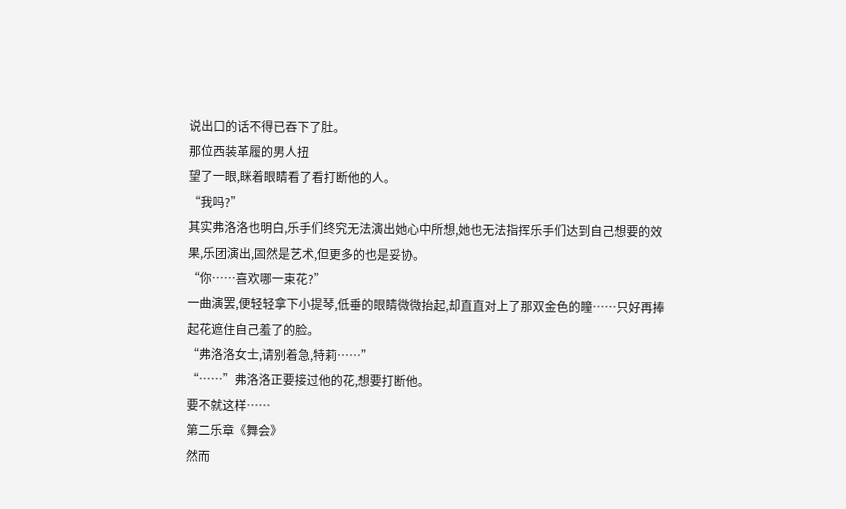说出口的话不得已吞下了肚。
那位西装革履的男人扭
望了一眼,眯着眼睛看了看打断他的人。
“我吗?”
其实弗洛洛也明白,乐手们终究无法演出她心中所想,她也无法指挥乐手们达到自己想要的效果,乐团演出,固然是艺术,但更多的也是妥协。
“你……喜欢哪一束花?”
一曲演罢,便轻轻拿下小提琴,低垂的眼睛微微抬起,却直直对上了那双金色的瞳……只好再捧起花遮住自己羞了的脸。
“弗洛洛女士,请别着急,特莉……”
“……”弗洛洛正要接过他的花,想要打断他。
要不就这样……
第二乐章《舞会》
然而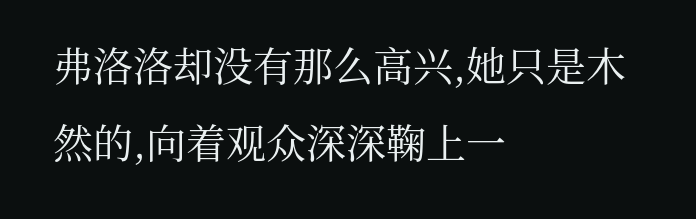弗洛洛却没有那么高兴,她只是木然的,向着观众深深鞠上一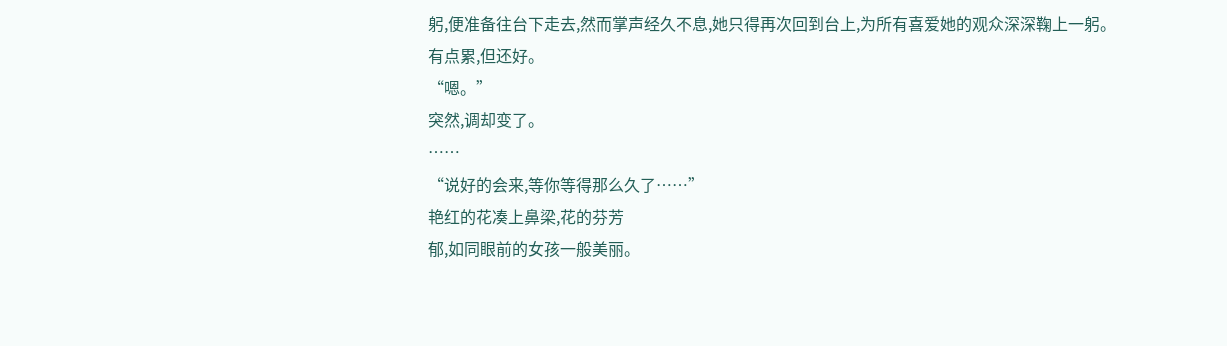躬,便准备往台下走去,然而掌声经久不息,她只得再次回到台上,为所有喜爱她的观众深深鞠上一躬。
有点累,但还好。
“嗯。”
突然,调却变了。
……
“说好的会来,等你等得那么久了……”
艳红的花凑上鼻梁,花的芬芳
郁,如同眼前的女孩一般美丽。